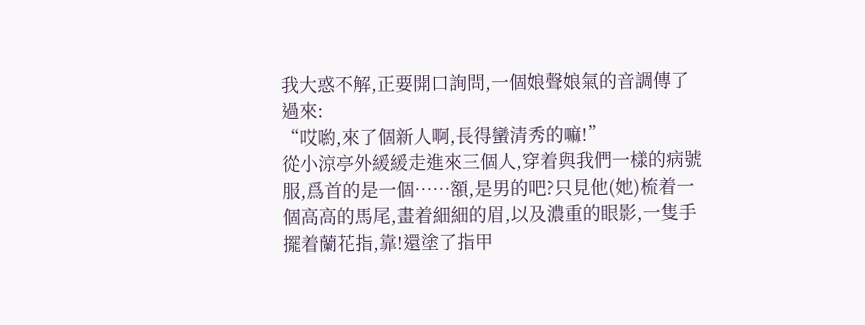我大惑不解,正要開口詢問,一個娘聲娘氣的音調傳了過來:
“哎喲,來了個新人啊,長得蠻清秀的嘛!”
從小涼亭外緩緩走進來三個人,穿着與我們一樣的病號服,爲首的是一個……額,是男的吧?只見他(她)梳着一個高高的馬尾,畫着細細的眉,以及濃重的眼影,一隻手擺着蘭花指,靠!還塗了指甲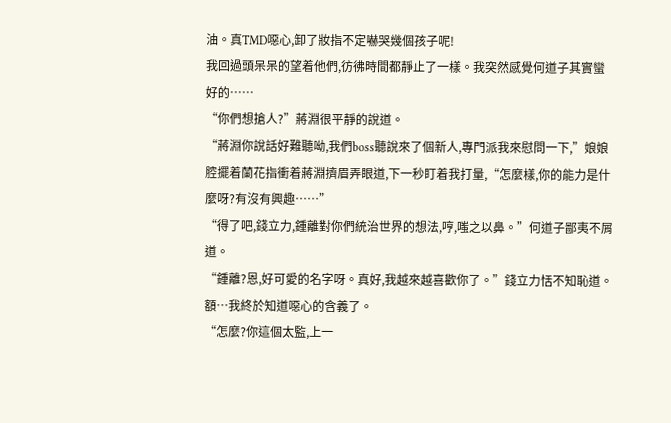油。真TMD噁心,卸了妝指不定嚇哭幾個孩子呢!
我回過頭呆呆的望着他們,彷彿時間都靜止了一樣。我突然感覺何道子其實蠻好的……
“你們想搶人?”蔣淵很平靜的說道。
“蔣淵你說話好難聽呦,我們boss聽說來了個新人,專門派我來慰問一下,”娘娘腔擺着蘭花指衝着蔣淵擠眉弄眼道,下一秒盯着我打量,“怎麼樣,你的能力是什麼呀?有沒有興趣……”
“得了吧,錢立力,鍾離對你們統治世界的想法,哼,嗤之以鼻。”何道子鄙夷不屑道。
“鍾離?恩,好可愛的名字呀。真好,我越來越喜歡你了。”錢立力恬不知恥道。
額…我終於知道噁心的含義了。
“怎麼?你這個太監,上一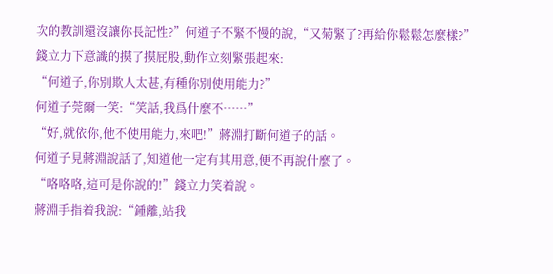次的教訓還沒讓你長記性?”何道子不緊不慢的說,“又菊緊了?再給你鬆鬆怎麼樣?”
錢立力下意識的摸了摸屁股,動作立刻緊張起來:
“何道子,你別欺人太甚,有種你別使用能力?”
何道子莞爾一笑:“笑話,我爲什麼不……”
“好,就依你,他不使用能力,來吧!”蔣淵打斷何道子的話。
何道子見蔣淵說話了,知道他一定有其用意,便不再說什麼了。
“咯咯咯,這可是你說的!”錢立力笑着說。
蔣淵手指着我說:“鍾離,站我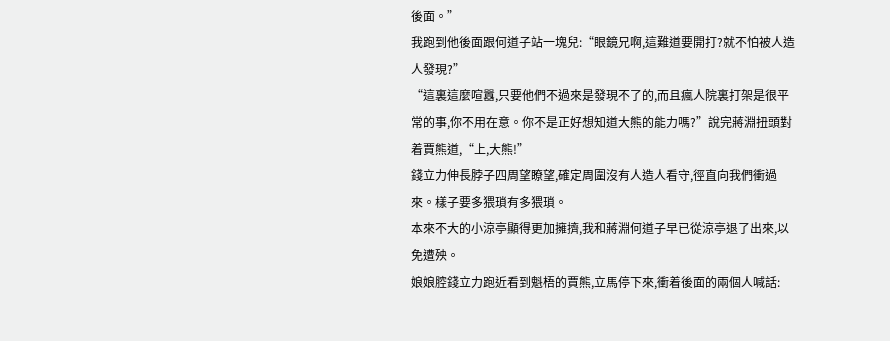後面。”
我跑到他後面跟何道子站一塊兒:“眼鏡兄啊,這難道要開打?就不怕被人造人發現?”
“這裏這麼喧囂,只要他們不過來是發現不了的,而且瘋人院裏打架是很平常的事,你不用在意。你不是正好想知道大熊的能力嗎?”說完蔣淵扭頭對着賈熊道,“上,大熊!”
錢立力伸長脖子四周望瞭望,確定周圍沒有人造人看守,徑直向我們衝過來。樣子要多猥瑣有多猥瑣。
本來不大的小涼亭顯得更加擁擠,我和蔣淵何道子早已從涼亭退了出來,以免遭殃。
娘娘腔錢立力跑近看到魁梧的賈熊,立馬停下來,衝着後面的兩個人喊話: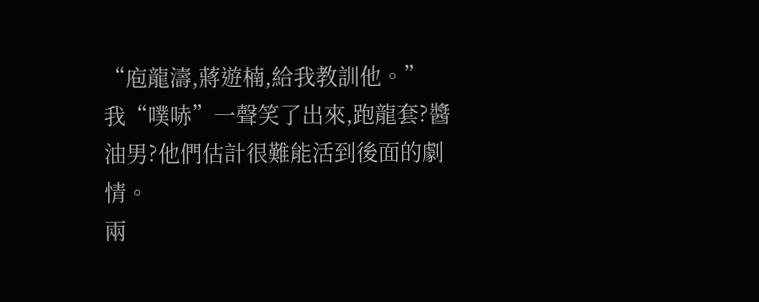“庖龍濤,蔣遊楠,給我教訓他。”
我“噗哧”一聲笑了出來,跑龍套?醬油男?他們估計很難能活到後面的劇情。
兩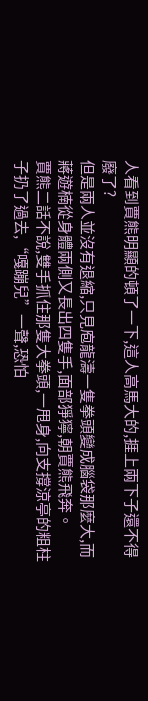人看到賈熊明顯的頓了一下,這人高馬大的,捱上兩下子還不得廢了?
但是兩人並沒有退縮,只見庖龍濤一隻拳頭變成腦袋那麼大,而蔣遊楠從身體兩側又長出四隻手,面部猙獰,朝賈熊飛奔。
賈熊二話不說,雙手抓住那隻大拳頭,一甩身,向支撐涼亭的粗柱子扔了過去,“嘎蹦兒”一聲,恐怕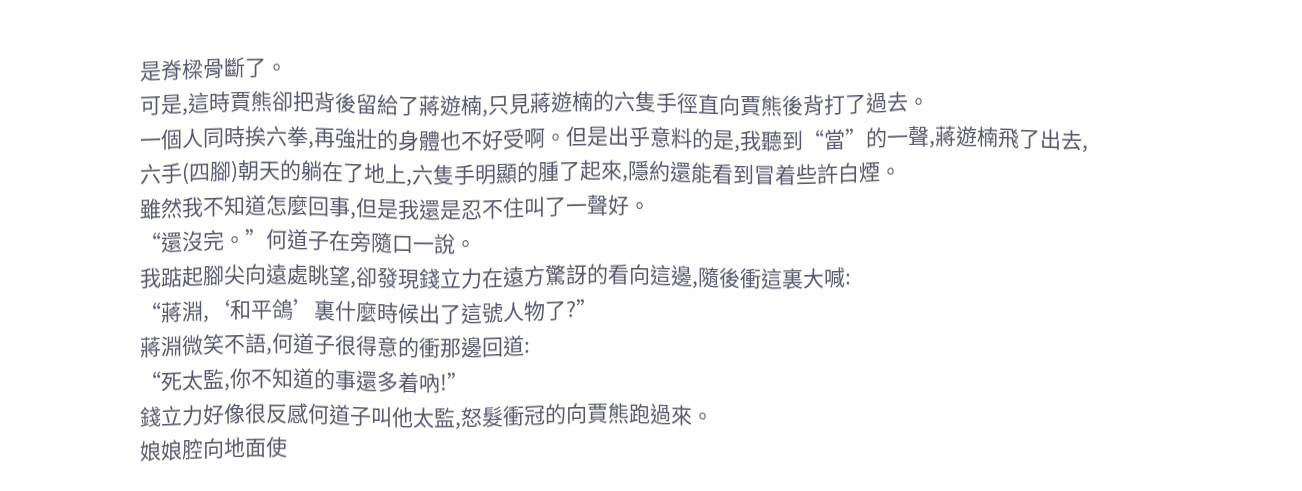是脊樑骨斷了。
可是,這時賈熊卻把背後留給了蔣遊楠,只見蔣遊楠的六隻手徑直向賈熊後背打了過去。
一個人同時挨六拳,再強壯的身體也不好受啊。但是出乎意料的是,我聽到“當”的一聲,蔣遊楠飛了出去,六手(四腳)朝天的躺在了地上,六隻手明顯的腫了起來,隱約還能看到冒着些許白煙。
雖然我不知道怎麼回事,但是我還是忍不住叫了一聲好。
“還沒完。”何道子在旁隨口一說。
我踮起腳尖向遠處眺望,卻發現錢立力在遠方驚訝的看向這邊,隨後衝這裏大喊:
“蔣淵,‘和平鴿’裏什麼時候出了這號人物了?”
蔣淵微笑不語,何道子很得意的衝那邊回道:
“死太監,你不知道的事還多着吶!”
錢立力好像很反感何道子叫他太監,怒髮衝冠的向賈熊跑過來。
娘娘腔向地面使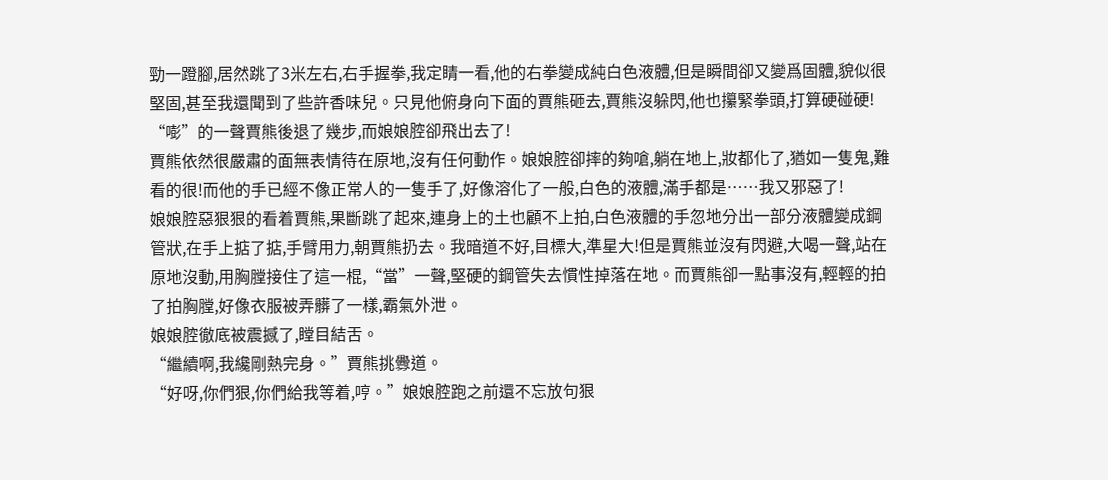勁一蹬腳,居然跳了3米左右,右手握拳,我定睛一看,他的右拳變成純白色液體,但是瞬間卻又變爲固體,貌似很堅固,甚至我還聞到了些許香味兒。只見他俯身向下面的賈熊砸去,賈熊沒躲閃,他也攥緊拳頭,打算硬碰硬!
“嘭”的一聲賈熊後退了幾步,而娘娘腔卻飛出去了!
賈熊依然很嚴肅的面無表情待在原地,沒有任何動作。娘娘腔卻摔的夠嗆,躺在地上,妝都化了,猶如一隻鬼,難看的很!而他的手已經不像正常人的一隻手了,好像溶化了一般,白色的液體,滿手都是……我又邪惡了!
娘娘腔惡狠狠的看着賈熊,果斷跳了起來,連身上的土也顧不上拍,白色液體的手忽地分出一部分液體變成鋼管狀,在手上掂了掂,手臂用力,朝賈熊扔去。我暗道不好,目標大,準星大!但是賈熊並沒有閃避,大喝一聲,站在原地沒動,用胸膛接住了這一棍,“當”一聲,堅硬的鋼管失去慣性掉落在地。而賈熊卻一點事沒有,輕輕的拍了拍胸膛,好像衣服被弄髒了一樣,霸氣外泄。
娘娘腔徹底被震撼了,瞠目結舌。
“繼續啊,我纔剛熱完身。”賈熊挑釁道。
“好呀,你們狠,你們給我等着,哼。”娘娘腔跑之前還不忘放句狠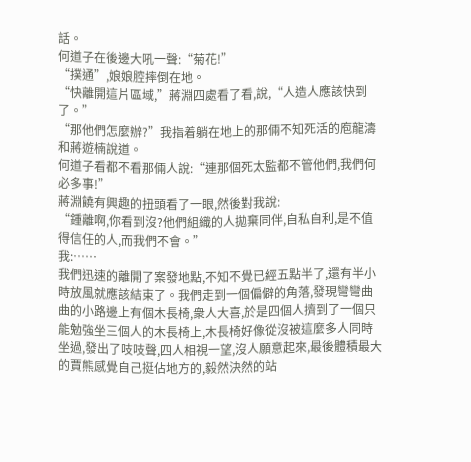話。
何道子在後邊大吼一聲:“菊花!”
“撲通”,娘娘腔摔倒在地。
“快離開這片區域,”蔣淵四處看了看,說,“人造人應該快到了。”
“那他們怎麼辦?”我指着躺在地上的那倆不知死活的庖龍濤和蔣遊楠說道。
何道子看都不看那倆人說:“連那個死太監都不管他們,我們何必多事!”
蔣淵饒有興趣的扭頭看了一眼,然後對我說:
“鍾離啊,你看到沒?他們組織的人拋棄同伴,自私自利,是不值得信任的人,而我們不會。”
我:……
我們迅速的離開了案發地點,不知不覺已經五點半了,還有半小時放風就應該結束了。我們走到一個偏僻的角落,發現彎彎曲曲的小路邊上有個木長椅,衆人大喜,於是四個人擠到了一個只能勉強坐三個人的木長椅上,木長椅好像從沒被這麼多人同時坐過,發出了吱吱聲,四人相視一望,沒人願意起來,最後體積最大的賈熊感覺自己挺佔地方的,毅然決然的站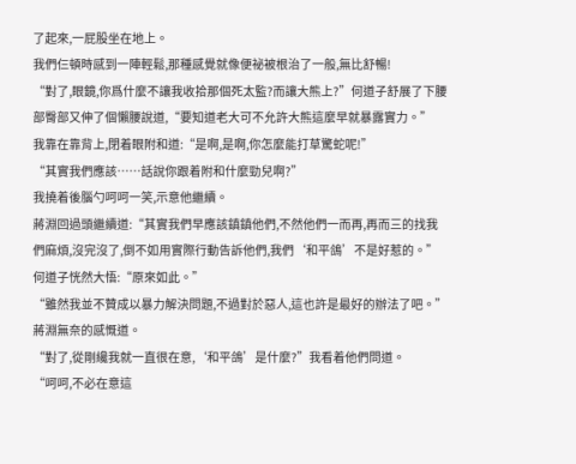了起來,一屁股坐在地上。
我們仨頓時感到一陣輕鬆,那種感覺就像便祕被根治了一般,無比舒暢!
“對了,眼鏡,你爲什麼不讓我收拾那個死太監?而讓大熊上?”何道子舒展了下腰部臀部又伸了個懶腰說道,“要知道老大可不允許大熊這麼早就暴露實力。”
我靠在靠背上,閉着眼附和道:“是啊,是啊,你怎麼能打草驚蛇呢!”
“其實我們應該……話說你跟着附和什麼勁兒啊?”
我撓着後腦勺呵呵一笑,示意他繼續。
蔣淵回過頭繼續道:“其實我們早應該鎮鎮他們,不然他們一而再,再而三的找我們麻煩,沒完沒了,倒不如用實際行動告訴他們,我們‘和平鴿’不是好惹的。”
何道子恍然大悟:“原來如此。”
“雖然我並不贊成以暴力解決問題,不過對於惡人,這也許是最好的辦法了吧。”蔣淵無奈的感慨道。
“對了,從剛纔我就一直很在意,‘和平鴿’是什麼?”我看着他們問道。
“呵呵,不必在意這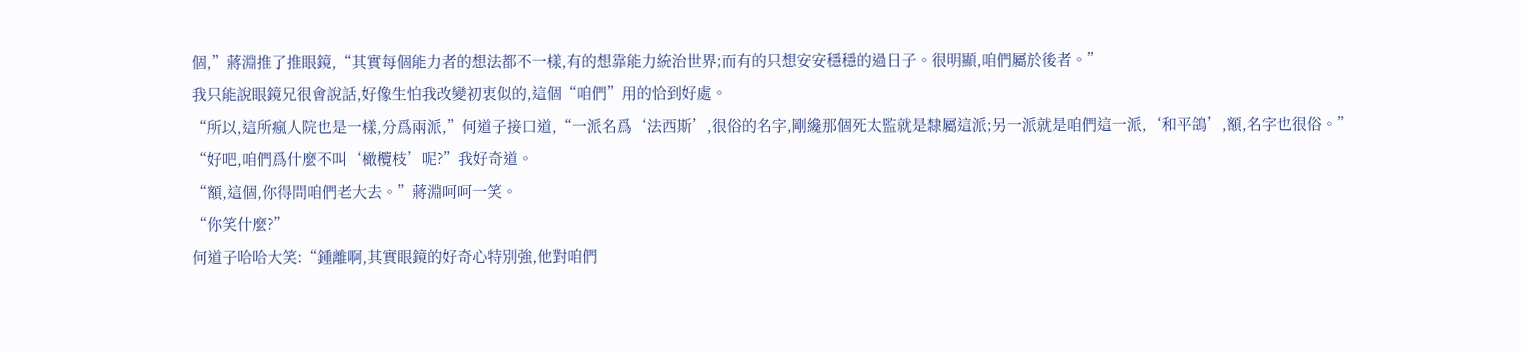個,”蔣淵推了推眼鏡,“其實每個能力者的想法都不一樣,有的想靠能力統治世界;而有的只想安安穩穩的過日子。很明顯,咱們屬於後者。”
我只能說眼鏡兄很會說話,好像生怕我改變初衷似的,這個“咱們”用的恰到好處。
“所以,這所瘋人院也是一樣,分爲兩派,”何道子接口道,“一派名爲‘法西斯’,很俗的名字,剛纔那個死太監就是隸屬這派;另一派就是咱們這一派,‘和平鴿’,額,名字也很俗。”
“好吧,咱們爲什麼不叫‘橄欖枝’呢?”我好奇道。
“額,這個,你得問咱們老大去。”蔣淵呵呵一笑。
“你笑什麼?”
何道子哈哈大笑:“鍾離啊,其實眼鏡的好奇心特別強,他對咱們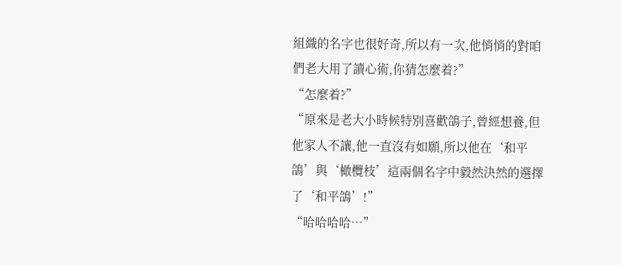組織的名字也很好奇,所以有一次,他悄悄的對咱們老大用了讀心術,你猜怎麼着?”
“怎麼着?”
“原來是老大小時候特別喜歡鴿子,曾經想養,但他家人不讓,他一直沒有如願,所以他在‘和平鴿’與‘橄欖枝’這兩個名字中毅然決然的選擇了‘和平鴿’!”
“哈哈哈哈…”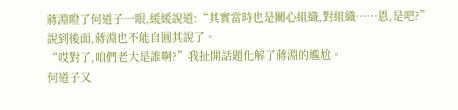蔣淵瞪了何道子一眼,緩緩說道:“其實當時也是關心組織,對組織……恩,是吧?”
說到後面,蔣淵也不能自圓其說了。
“哎對了,咱們老大是誰啊?”我扯開話題化解了蔣淵的尷尬。
何道子又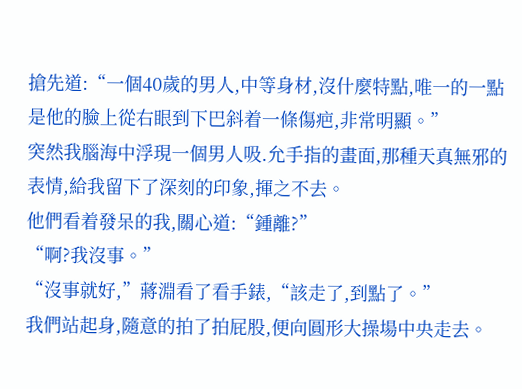搶先道:“一個40歲的男人,中等身材,沒什麼特點,唯一的一點是他的臉上從右眼到下巴斜着一條傷疤,非常明顯。”
突然我腦海中浮現一個男人吸.允手指的畫面,那種天真無邪的表情,給我留下了深刻的印象,揮之不去。
他們看着發呆的我,關心道:“鍾離?”
“啊?我沒事。”
“沒事就好,”蔣淵看了看手錶,“該走了,到點了。”
我們站起身,隨意的拍了拍屁股,便向圓形大操場中央走去。